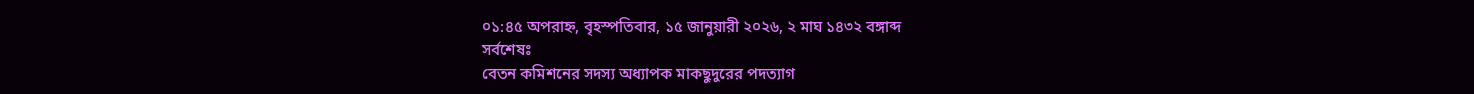০১:৪৫ অপরাহ্ন, বৃহস্পতিবার, ১৫ জানুয়ারী ২০২৬, ২ মাঘ ১৪৩২ বঙ্গাব্দ
সর্বশেষঃ
বেতন কমিশনের সদস্য অধ্যাপক মাকছুদুরের পদত্যাগ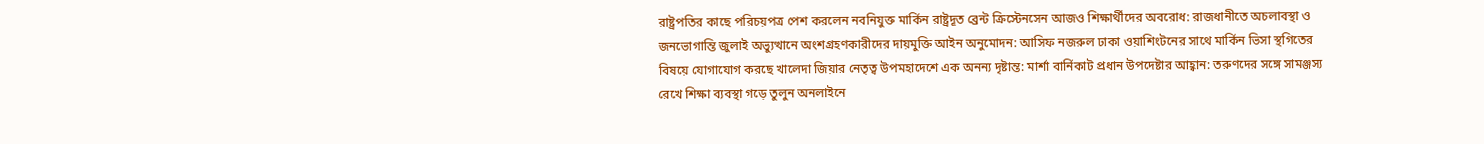রাষ্ট্রপতির কাছে পরিচয়পত্র পেশ করলেন নবনিযুক্ত মার্কিন রাষ্ট্রদূত ব্রেন্ট ক্রিস্টেনসেন আজও শিক্ষার্থীদের অবরোধ: রাজধানীতে অচলাবস্থা ও জনভোগান্তি জুলাই অভ্যুত্থানে অংশগ্রহণকারীদের দায়মুক্তি আইন অনুমোদন: আসিফ নজরুল ঢাকা ওয়াশিংটনের সাথে মার্কিন ভিসা স্থগিতের বিষয়ে যোগাযোগ করছে খালেদা জিয়ার নেতৃত্ব উপমহাদেশে এক অনন্য দৃষ্টান্ত: মার্শা বার্নিকাট প্রধান উপদেষ্টার আহ্বান: তরুণদের সঙ্গে সামঞ্জস্য রেখে শিক্ষা ব্যবস্থা গড়ে তুলুন অনলাইনে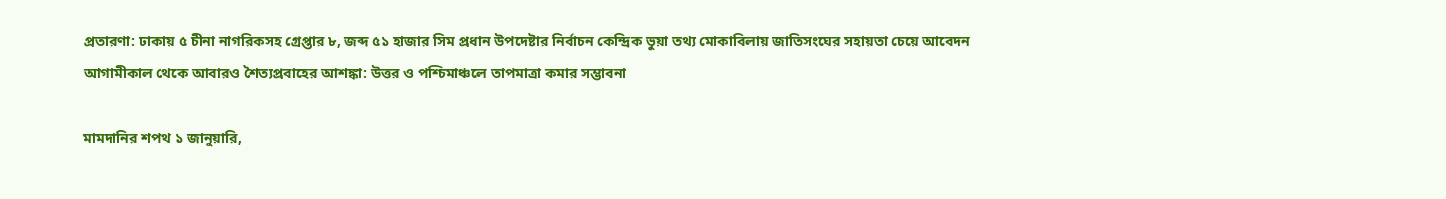প্রতারণা: ঢাকায় ৫ চীনা নাগরিকসহ গ্রেপ্তার ৮, জব্দ ৫১ হাজার সিম প্রধান উপদেষ্টার নির্বাচন কেন্দ্রিক ভুয়া তথ্য মোকাবিলায় জাতিসংঘের সহায়তা চেয়ে আবেদন আগামীকাল থেকে আবারও শৈত্যপ্রবাহের আশঙ্কা: উত্তর ও পশ্চিমাঞ্চলে তাপমাত্রা কমার সম্ভাবনা

মামদানির শপথ ১ জানুয়ারি,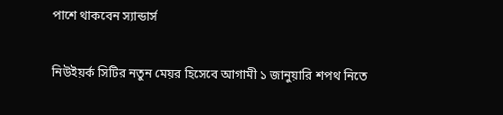পাশে থাকবেন স্যান্ডার্স

নিউইয়র্ক সিটির নতুন মেয়র হিসেবে আগামী ১ জানুয়ারি শপথ নিতে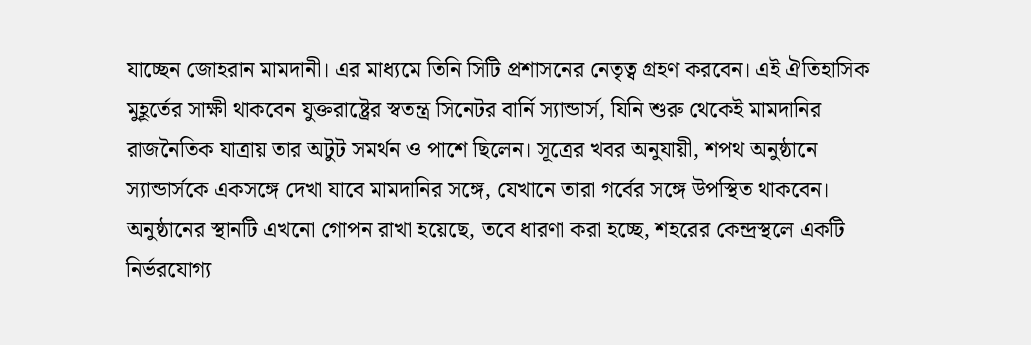যাচ্ছেন জোহরান মামদানী। এর মাধ্যমে তিনি সিটি প্রশাসনের নেতৃত্ব গ্রহণ করবেন। এই ঐতিহাসিক মুহূর্তের সাক্ষী থাকবেন যুক্তরাষ্ট্রের স্বতন্ত্র সিনেটর বার্নি স্যান্ডার্স, যিনি শুরু থেকেই মামদানির রাজনৈতিক যাত্রায় তার অটুট সমর্থন ও পাশে ছিলেন। সূত্রের খবর অনুযায়ী, শপথ অনুষ্ঠানে স্যান্ডার্সকে একসঙ্গে দেখা যাবে মামদানির সঙ্গে, যেখানে তারা গর্বের সঙ্গে উপস্থিত থাকবেন। অনুষ্ঠানের স্থানটি এখনো গোপন রাখা হয়েছে, তবে ধারণা করা হচ্ছে, শহরের কেন্দ্রস্থলে একটি নির্ভরযোগ্য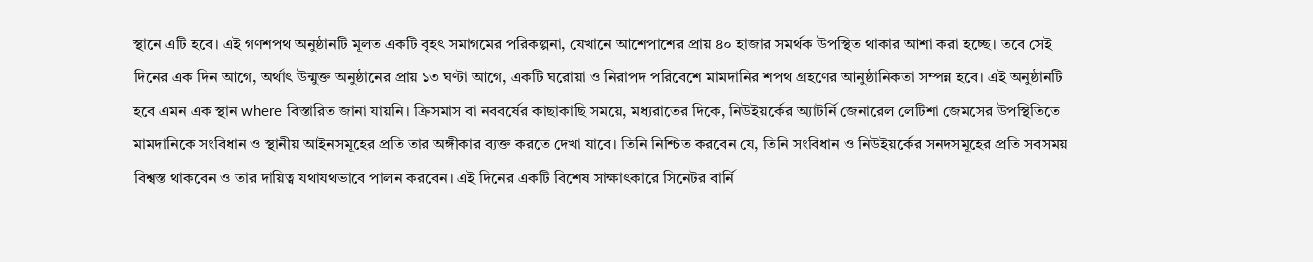স্থানে এটি হবে। এই গণশপথ অনুষ্ঠানটি মূলত একটি বৃহৎ সমাগমের পরিকল্পনা, যেখানে আশেপাশের প্রায় ৪০ হাজার সমর্থক উপস্থিত থাকার আশা করা হচ্ছে। তবে সেই দিনের এক দিন আগে, অর্থাৎ উন্মুক্ত অনুষ্ঠানের প্রায় ১৩ ঘণ্টা আগে, একটি ঘরোয়া ও নিরাপদ পরিবেশে মামদানির শপথ গ্রহণের আনুষ্ঠানিকতা সম্পন্ন হবে। এই অনুষ্ঠানটি হবে এমন এক স্থান where বিস্তারিত জানা যায়নি। ক্রিসমাস বা নববর্ষের কাছাকাছি সময়ে, মধ্যরাতের দিকে, নিউইয়র্কের অ্যাটর্নি জেনারেল লেটিশা জেমসের উপস্থিতিতে মামদানিকে সংবিধান ও স্থানীয় আইনসমূহের প্রতি তার অঙ্গীকার ব্যক্ত করতে দেখা যাবে। তিনি নিশ্চিত করবেন যে, তিনি সংবিধান ও নিউইয়র্কের সনদসমূহের প্রতি সবসময় বিশ্বস্ত থাকবেন ও তার দায়িত্ব যথাযথভাবে পালন করবেন। এই দিনের একটি বিশেষ সাক্ষাৎকারে সিনেটর বার্নি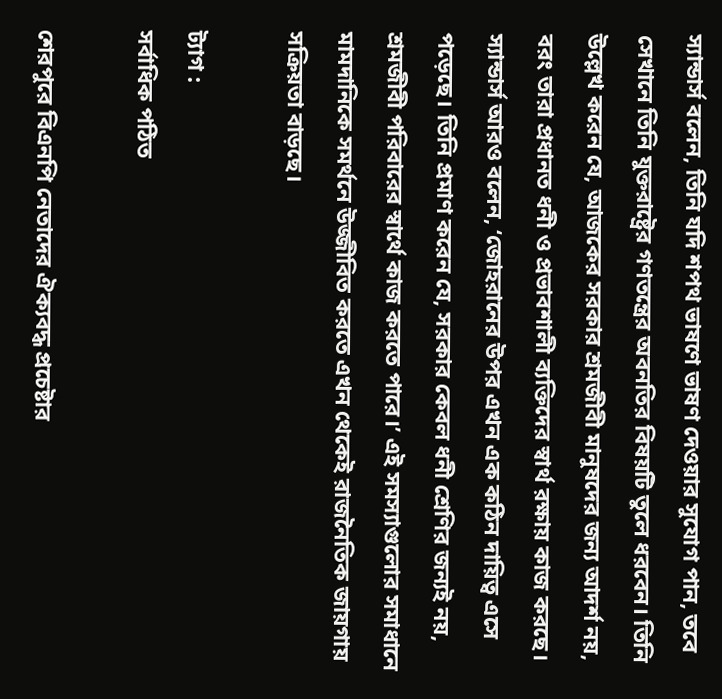স্যান্ডার্স বলেন, তিনি যদি শপথ ভাষণে ভাষণ দেওয়ার সুযোগ পান, তবে সেখানে তিনি যুক্তরাষ্ট্রের গণতন্ত্রের অবনতির বিষয়টি তুলে ধরবেন। তিনি উল্লেখ করেন যে, আজকের সরকার শ্রমজীবী মানুষদের জন্য আদর্শ নয়, বরং তারা প্রধানত ধনী ও প্রভাবশালী ব্যক্তিদের স্বার্থ রক্ষায় কাজ করছে। স্যান্ডার্স আরও বলেন, ‘জোহরানের উপর এখন এক কঠিন দায়িত্ব এসে পড়েছে। তিনি প্রমাণ করেন যে, সরকার কেবল ধনী শ্রেণির জন্যই নয়, শ্রমজীবী পরিবারের স্বার্থে কাজ করতে পারে।’ এই সমস্যাগুলোর সমাধানে মামদানিকে সমর্থনে উজ্জীবিত করতে এখন থেকেই রাজনৈতিক জায়গায় সক্রিয়তা বাড়ছে।

ট্যাগ :
সর্বাধিক পঠিত

শেরপুরে বিএনপি নেতাদের ঐক্যবদ্ধ প্রচেষ্টার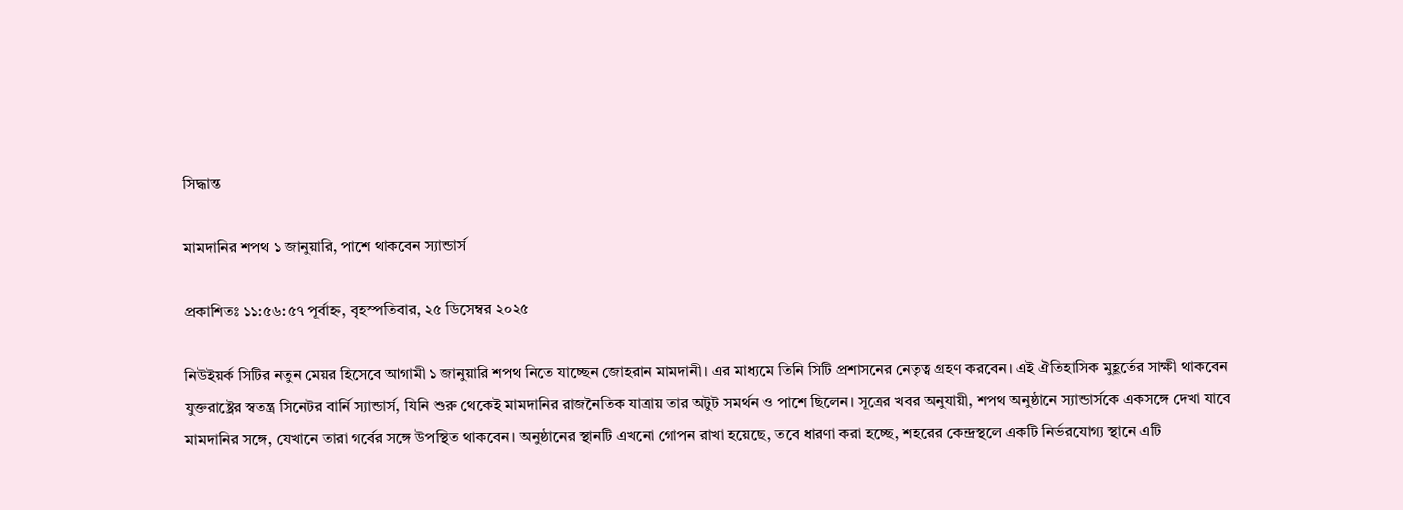সিদ্ধান্ত

মামদানির শপথ ১ জানুয়ারি, পাশে থাকবেন স্যান্ডার্স

প্রকাশিতঃ ১১:৫৬:৫৭ পূর্বাহ্ন, বৃহস্পতিবার, ২৫ ডিসেম্বর ২০২৫

নিউইয়র্ক সিটির নতুন মেয়র হিসেবে আগামী ১ জানুয়ারি শপথ নিতে যাচ্ছেন জোহরান মামদানী। এর মাধ্যমে তিনি সিটি প্রশাসনের নেতৃত্ব গ্রহণ করবেন। এই ঐতিহাসিক মুহূর্তের সাক্ষী থাকবেন যুক্তরাষ্ট্রের স্বতন্ত্র সিনেটর বার্নি স্যান্ডার্স, যিনি শুরু থেকেই মামদানির রাজনৈতিক যাত্রায় তার অটুট সমর্থন ও পাশে ছিলেন। সূত্রের খবর অনুযায়ী, শপথ অনুষ্ঠানে স্যান্ডার্সকে একসঙ্গে দেখা যাবে মামদানির সঙ্গে, যেখানে তারা গর্বের সঙ্গে উপস্থিত থাকবেন। অনুষ্ঠানের স্থানটি এখনো গোপন রাখা হয়েছে, তবে ধারণা করা হচ্ছে, শহরের কেন্দ্রস্থলে একটি নির্ভরযোগ্য স্থানে এটি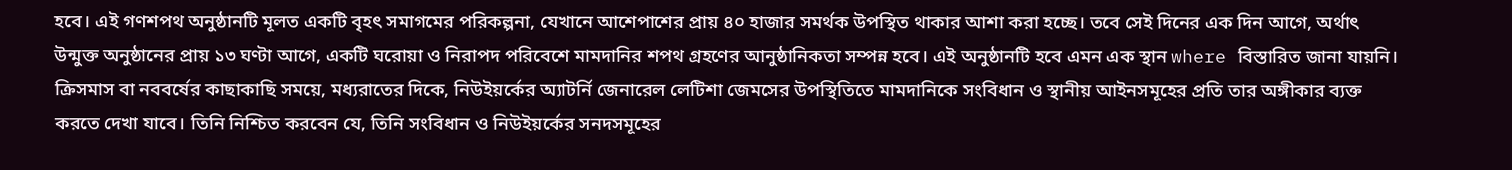হবে। এই গণশপথ অনুষ্ঠানটি মূলত একটি বৃহৎ সমাগমের পরিকল্পনা, যেখানে আশেপাশের প্রায় ৪০ হাজার সমর্থক উপস্থিত থাকার আশা করা হচ্ছে। তবে সেই দিনের এক দিন আগে, অর্থাৎ উন্মুক্ত অনুষ্ঠানের প্রায় ১৩ ঘণ্টা আগে, একটি ঘরোয়া ও নিরাপদ পরিবেশে মামদানির শপথ গ্রহণের আনুষ্ঠানিকতা সম্পন্ন হবে। এই অনুষ্ঠানটি হবে এমন এক স্থান where বিস্তারিত জানা যায়নি। ক্রিসমাস বা নববর্ষের কাছাকাছি সময়ে, মধ্যরাতের দিকে, নিউইয়র্কের অ্যাটর্নি জেনারেল লেটিশা জেমসের উপস্থিতিতে মামদানিকে সংবিধান ও স্থানীয় আইনসমূহের প্রতি তার অঙ্গীকার ব্যক্ত করতে দেখা যাবে। তিনি নিশ্চিত করবেন যে, তিনি সংবিধান ও নিউইয়র্কের সনদসমূহের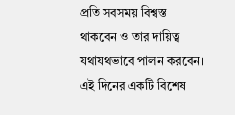প্রতি সবসময় বিশ্বস্ত থাকবেন ও তার দায়িত্ব যথাযথভাবে পালন করবেন। এই দিনের একটি বিশেষ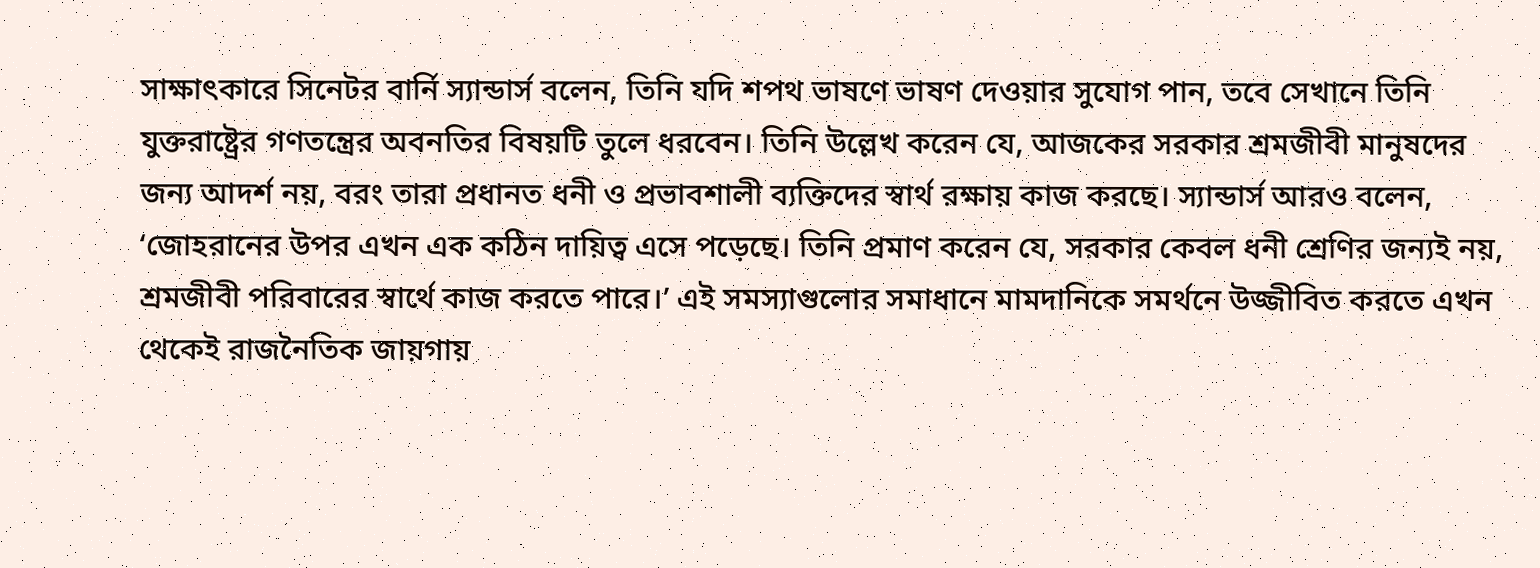সাক্ষাৎকারে সিনেটর বার্নি স্যান্ডার্স বলেন, তিনি যদি শপথ ভাষণে ভাষণ দেওয়ার সুযোগ পান, তবে সেখানে তিনি যুক্তরাষ্ট্রের গণতন্ত্রের অবনতির বিষয়টি তুলে ধরবেন। তিনি উল্লেখ করেন যে, আজকের সরকার শ্রমজীবী মানুষদের জন্য আদর্শ নয়, বরং তারা প্রধানত ধনী ও প্রভাবশালী ব্যক্তিদের স্বার্থ রক্ষায় কাজ করছে। স্যান্ডার্স আরও বলেন, ‘জোহরানের উপর এখন এক কঠিন দায়িত্ব এসে পড়েছে। তিনি প্রমাণ করেন যে, সরকার কেবল ধনী শ্রেণির জন্যই নয়, শ্রমজীবী পরিবারের স্বার্থে কাজ করতে পারে।’ এই সমস্যাগুলোর সমাধানে মামদানিকে সমর্থনে উজ্জীবিত করতে এখন থেকেই রাজনৈতিক জায়গায়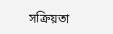সক্রিয়তা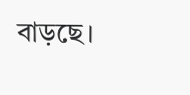বাড়ছে।